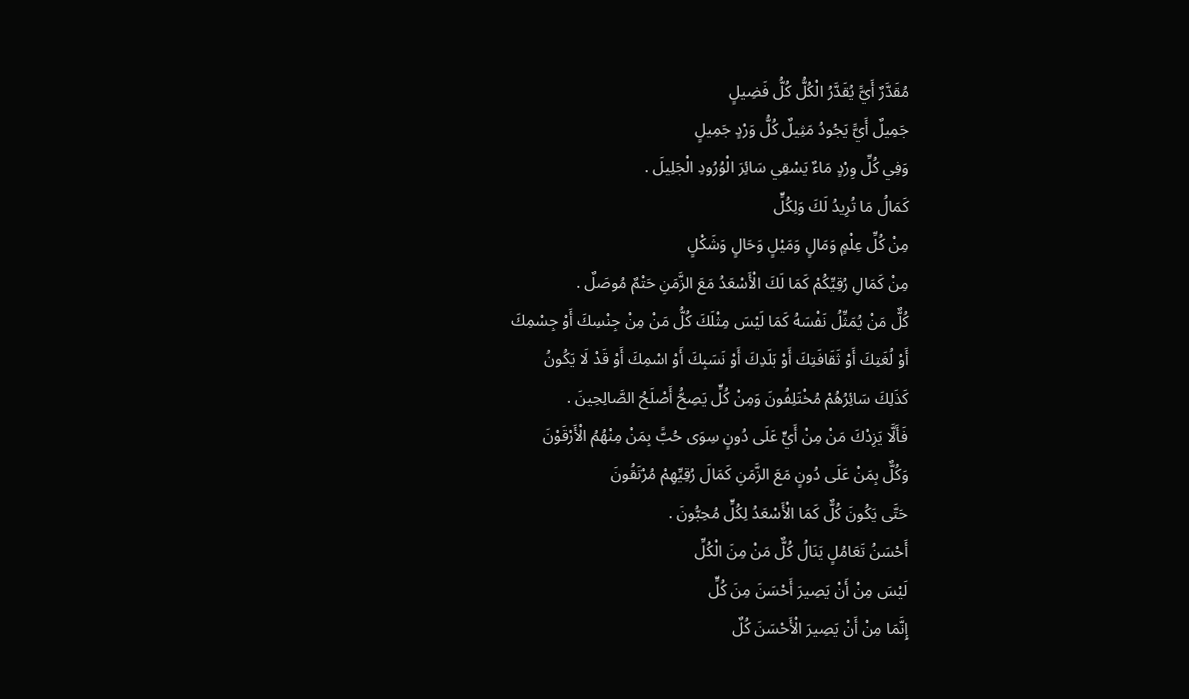مُقَدَّرٌ أَيًّ يُقَدَّرُ الْكُلُّ كُلُّ فَضِيلٍ
جَمِيلٌ أَيًّ يَجُودُ مَثِيلٌ كُلُّ وَرْدٍ جَمِيلٍ
وَفِي كُلِّ وِرْدٍ مَاءٌ يَسْقِي سَائِرَ الْوُرُودِ الْجَلِيلَ .
كَمَالُ مَا تُرِيدُ لَكَ وَلِكُلٍّ
مِنْ كُلِّ عِلْمٍ وَمَالٍ وَمَيْلٍ وَحَالٍ وَشَكْلٍ
مِنْ كَمَالِ رُقِيِّكُمْ كَمَا لَكَ الْأَسْعَدُ مَعَ الزَّمَنِ حَتْمٌ مُوصَلٌ .
كُلٌّ مَنْ يُمَثِّلُ نَفْسَهُ كَمَا لَيْسَ مِثْلَكَ كُلُّ مَنْ مِنْ جِنْسِكَ أَوْ جِسْمِكَ
أَوْ لُغَتِكَ أَوْ ثَقَافَتِكَ أَوْ بَلَدِكَ أَوْ نَسَبِكَ أَوْ اسْمِكَ أَوْ قَدْ لَا يَكُونُ
كَذَلِكَ سَائِرُهُمْ مُخْتَلِفُونَ وَمِنْ كُلٍّ يَصِحُّ أَصْلَحُ الصَّالِحِينَ .
فَأَلَّا يَزِدْكَ مَنْ مِنْ أَيٍّ عَلَى دُونٍ سِوَى حُبًّ بِمَنْ مِنْهُمُ الْأَرْقَوْنَ
وَكُلٌّ بِمَنْ عَلَى دُونٍ مَعَ الزَّمَنِ كَمَالَ رُقِيِّهِمْ مُرْتَقُونَ
حَتَّى يَكُونَ كُلٌّ كَمَا الْأَسْعَدُ لِكُلٍّ مُحِبُّونَ .
أَحْسَنُ تَعَامُلٍ يَنَالُ كُلٌّ مَنْ مِنَ الْكُلِّ
لَيْسَ مِنْ أَنْ يَصِيرَ أَحْسَنَ مِنَ كُلٍّ
إِنَّمَا مِنْ أَنْ يَصِيرَ الْأَحْسَنَ كُلٌ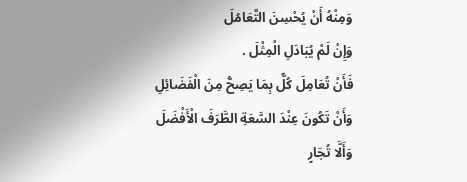وَمِنْهُ أَنْ يُحْسِنَ التَّعَامُلَ
وَإِنْ لَمْ يُبَادَلِ الْمِثْلَ .
فَأَنْ تُعَامِلَ كُلًّ بِمَا يَصِحُّ مِنَ الْفَضَائِلِ
وَأَنْ تَكُونَ عِنْدَ السَّعَةِ الطَّرَفَ الْأَفْضَلَ
وَأَلَّا تُجَارٍ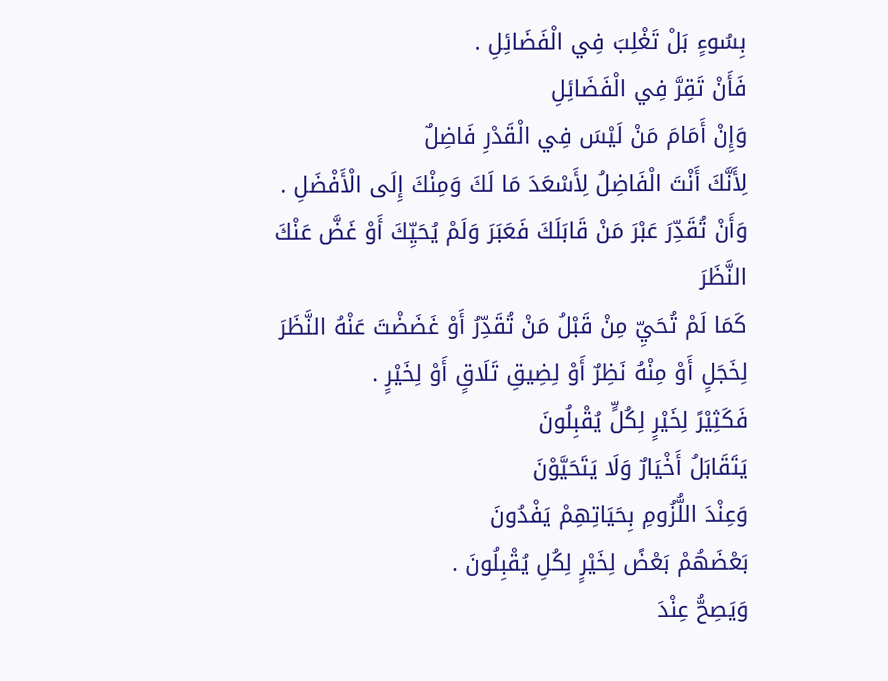بِسُوءٍ بَلْ تَغْلِبَ فِي الْفَضَائِلِ .
فَأَنْ تَقِرَّ فِي الْفَضَائِلِ
وَإِنْ أَمَامَ مَنْ لَيْسَ فِي الْقَدْرِ فَاضِلٌ
لِأَنَّكَ أَنْتَ الْفَاضِلُ لِأَسْعَدَ مَا لَكَ وَمِنْكَ إِلَى الْأَفْضَلِ .
وَأَنْ تُقَدِّرَ عَبْرَ مَنْ قَابَلَكَ فَعَبَرَ وَلَمْ يُحَيِّكَ أَوْ غَضَّ عَنْكَ النَّظَرَ
كَمَا لَمْ تُحَيِّ مِنْ قَبْلُ مَنْ تُقَدِّرُ أَوْ غَضَضْتَ عَنْهُ النَّظَرَ
لِخَجَلٍ أَوْ مِنْهُ نَظِرٌ أَوْ لِضِيقِ تَلَاقٍ أَوْ لِخَيْرٍ .
فَكَثِيْرً لِخَيْرٍ لِكُلٍّ يُقْبِلُونَ
يَتَقَابَلُ أَخْيَارٌ وَلَا يَتَحَيَّوْنَ
وَعِنْدَ اللُّزُومِ بِحَيَاتِهِمْ يَفْدُونَ
بَعْضَهُمْ بَعْضً لِخَيْرٍ لِكُلِ يُقْبِلُونَ .
وَيَصِحُّ عِنْدَ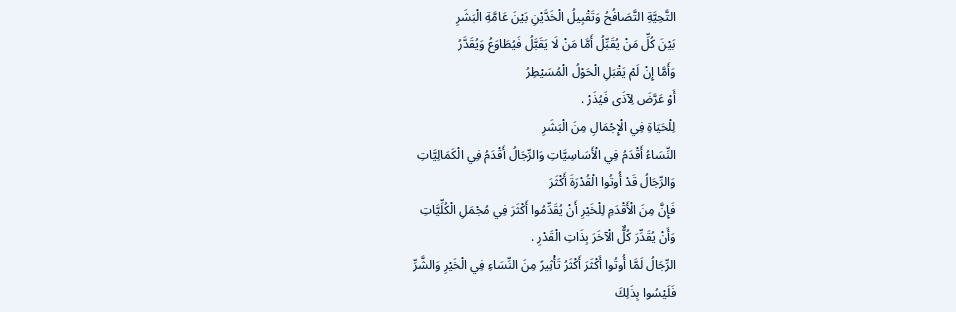التَّحِيَّةِ التَّصَافُحُ وَتَقْبِيلُ الْخَدَّيْنِ بَيْنَ عَامَّةِ الْبَشَرِ
بَيْنَ كُلِّ مَنْ يُقَبِّلُ أَمَّا مَنْ لَا يَقَبَّلُ فَيُطَاوَعُ وَيُقَدَّرُ
وَأَمَّا إِنْ لَمْ يَقْبَلِ الْحَوْلُ الْمُسَيْطِرُ
أَوْ عَرَّضَ لِآذَى فَيُذَرْ .
لِلْحَيَاةِ فِي الْإِجْمَالِ مِنَ الْبَشَرِ
النِّسَاءُ أَقْدَمُ فِي الْأَسَاسِيَّاتِ وَالرِّجَالُ أَقْدَمُ فِي الْكَمَالِيَّاتِ
وَالرِّجَالُ قَدْ أُوتُوا الْقُدْرَةَ أَكْثَرَ
فَإِنَّ مِنَ الْأَقْدَمِ لِلْخَيْرِ أَنْ يُقَدِّمُوا أَكْثَرَ فِي مُجْمَلِ الْكُلِّيَّاتِ
وَأَنْ يُقَدِّرَ كُلٌّ الْآخَرَ بِذَاتِ الْقَدْرِ .
الرِّجَالُ لَمَّا أُوتُوا أَكْثَرَ أَكْثَرُ تَأْثِيرً مِنَ النِّسَاءِ فِي الْخَيْرِ وَالشَّرِّ
فَلَيْسُوا بِذَلِكَ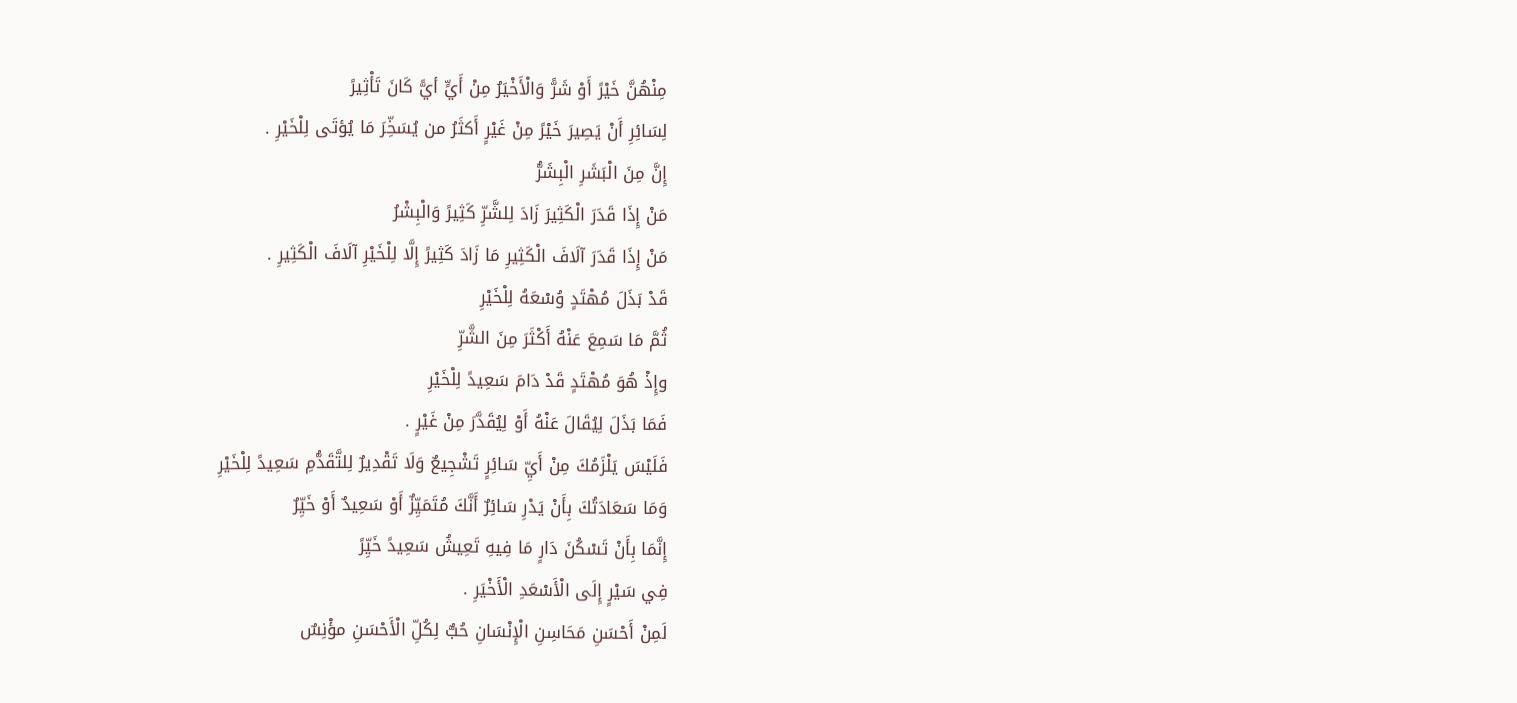مِنْهُنَّ خَيْرً أَوْ شَرًّ وَالْأَخْيَرُ مِنْ أَيٍّ أيًّ كَانَ تَأْثِيرً
لِسَائِرِ أَنْ يَصِيرَ خَيْرً مِنْ غَيْرٍ أَكثَرُ من يُسَخِّرَ مَا يُؤتَى لِلْخَيْرِ .
إِنَّ مِنَ الْبَشَرِ الْبِشَرُّ
مَنْ إِذَا قَدَرَ الْكَثِيرَ زَادَ لِلشَّرِّ كَثِيرً وَالْبِشْرُ
مَنْ إِذَا قَدَرَ آلَافَ الْكَثِيرِ مَا زَادَ كَثِيرً إِلَّا لِلْخَيْرِ آلَافَ الْكَثِيرِ .
قَدْ بَذَلَ مُهْتَدٍ وُسْعَهُ لِلْخَيْرِ
ثُمَّ مَا سَمِعَ عَنْهُ أَكْثَرَ مِنَ الشَّرِّ
وإِذْ هُوَ مُهْتَدٍ قَدْ دَامَ سَعِيدً لِلْخَيْرِ
فَمَا بَذَلَ لِيُقَالَ عَنْهُ أَوْ لِيُقَدَّرَ مِنْ غَيْرٍ .
فَلَيْسَ يَلْزَمُكَ مِنْ أَيِّ سَائِرٍ تَشْجِيعٌ وَلَا تَقْدِيرٌ لِلتَّقَدُّمِ سَعِيدً لِلْخَيْرِ
وَمَا سَعَادَتُكَ بِأَنْ يَدْرِ سَائِرٌ أَنَّكَ مُتَمَيِّزٌ أَوْ سَعِيدٌ أَوْ خَيِّرٌ
إِنَّمَا بِأَنْ تَسْكُنَ دَارٍ مَا فِيهِ تَعِيشُ سَعِيدً خَيِّرً
فِي سَيْرٍ إِلَى الْأَسْعَدِ الْأَخْيَرِ .
لَمِنْ أَحْسَنِ مَحَاسِنِ الْإِنْسَانِ حُبٌّ لِكُلِّ الْأَحْسَنِ مؤْنِسٌ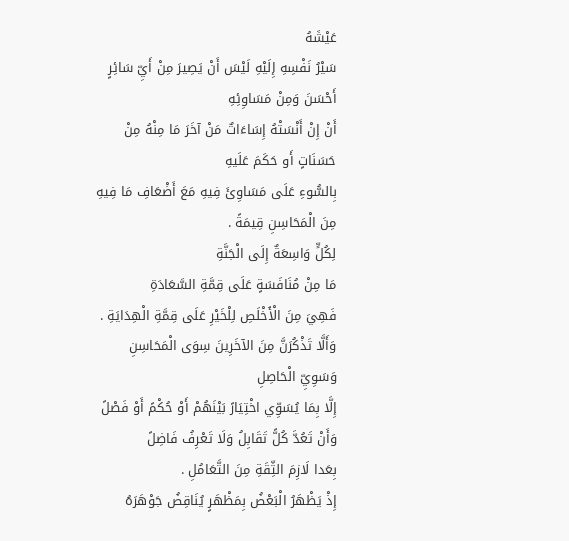عَيْشَهُ
سَيْرُ نَفْسِهِ إِلَيْهِ لَيْسَ أَنْ يَصِيرَ مِنْ أَيِّ سَائِرٍ أَحْسَنَ وَمِنْ مَسَاوِئِهِ
أَنْ إِنْ أَنْسَتْهُ إِسَاءَاتٌ مَنْ آخَرَ مَا مِنْهُ مِنْ حَسَنَاتٍ أَو حَكَمَ عَلَيهِ
بِالسُّوءِ عَلَى مَسَاوِئَ فِيهِ مَعَ أَضْعَافِ مَا فِيهِ مِنَ الْمَحَاسِنِ قِيمَةً .
لِكُلٍّ وَاسِعَةٌ إِلَى الْجَنَّةِ
مَا مِنْ مُنَافَسَةٍ عَلَى قِمَّةِ السَّعَادَةِ
فَهِيَ مِنَ الْأَخْلَصِ لِلْخَيْرِ عَلَى قِمَّةِ الْهِدَايَةِ .
وَأَلَّا تَذْكُرَنَّ مِنَ الآخَرِينَ سِوَى الْمَحَاسِنِ وَسَوِيِّ الْحَاصِلِ
إِلَّا بِمَا يُسَوِّي اخْتِيَارً بَيْنَهُمْ أَوْ حُكْمً أَوْ فَصْلً
وَأَنْ تَعُدَّ كُلًّ تَقَابِلُ وَلَا تَعْرِفُ فَاضِلً
بِعَدا لَازِمَ الثِّقَةِ مِنَ التَّعَامُلِ .
إِذْ يَظْهَرُ الْبَعْضُ بِمَظْهَرٍ يُنَاقِضُ جَوْهَرَهُ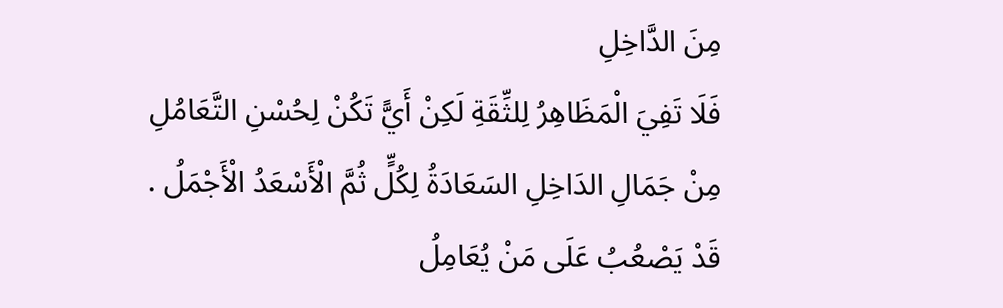مِنَ الدَّاخِلِ
فَلَا تَفِيَ الْمَظَاهِرُ لِلثِّقَةِ لَكِنْ أَيًّ تَكُنْ لِحُسْنِ التَّعَامُلِ
مِنْ جَمَالِ الدَاخِلِ السَعَادَةُ لِكُلٍّ ثُمَّ الْأَسْعَدُ الْأَجْمَلُ .
قَدْ يَصْعُبُ عَلَى مَنْ يُعَامِلُ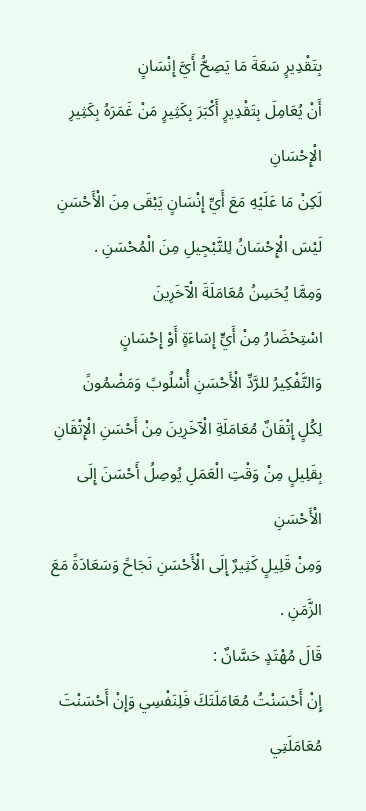بِتَقْدِيرٍ سَعَةَ مَا يَصِحُّ أَيَّ إِنْسَانٍ
أَنْ يُعَامِلَ بِتَقْدِيرٍ أَكْبَرَ بِكَثِيرٍ مَنْ غَمَرَهُ بِكَثِيرِ الْإِحْسَانِ
لَكِنْ مَا عَلَيْهِ مَعَ أَيِّ إِنْسَانٍ يَبْقَى مِنَ الْأَحْسَنِ
لَيْسَ الْإِحْسَانُ لِلتَّبْجِيلِ مِنَ الْمُحْسَنِ .
وَمِمَّا يُحَسِنُ مُعَامَلَةَ الْآخَرِينَ
اسْتِحْضَارُ مِنْ أَيٍّ إِسَاءَةٍ أَوْ إِحْسَانٍ
وَالتَّفْكِيرُ للرَّدِّ الْأَحْسَنِ أُسْلُوبً وَمَضْمُونً
لِكُلٍ إِتْقَانٌ مُعَامَلَةِ الْآخَرِينَ مِنْ أَحْسَنِ الْإِتْقَانِ
بِقَلِيلٍ مِنْ وَقْتِ الْعَمَلِ يُوصِلُ أَحْسَنَ إِلَى الْأَحْسَنِ
وَمِنْ قَلِيلٍ كَثِيرٌ إِلَى الْأَحْسَنِ نَجَاحً وَسَعَادَةً مَعَ الزَّمَنِ .
قَالَ مُهْتَدٍ حَسَّانٌ :
إِنْ أَحْسَنْتُ مُعَامَلَتَكَ فَلِنَفْسِي وَإِنْ أَحْسَنْتَ مُعَامَلَتِي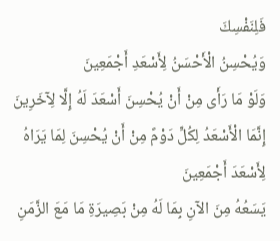فَلِنَفْسِكَ
وَيُحْسِنُ الْأَحْسَنُ لِأَسْعَدِ أَجْمَعِينَ
وَلَوْ مَا رَأَى مِنْ أَنْ يُحْسِنَ أَسْعَدَ لَهُ إِلَّا لِآخَرِينَ
إِنَّمَا الْأَسْعَدُ لِكُلٍّ دَوْمً مِنْ أَنْ يُحْسِنَ لِمَا يَرَاهُ لِأَسْعَدَ أَجْمَعِينَ
يَسَعُهُ مِنَ الآنِ بِمَا لَهُ مِنْ بَصِيرَةِ مَا مَعَ الزَّمَنِ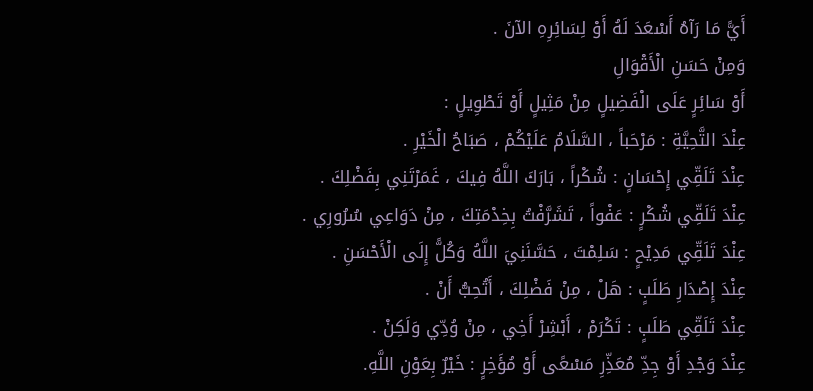أَيًّ مَا رَآهُ أَسْعَدَ لَهُ أَوْ لِسَائِرِهِ الآنَ .
وَمِنْ حَسَنِ الْأَقْوَالِ
أَوْ سَائِرٍ عَلَى الْفَضِيلٍ مِنْ مَثِيلٍ أَوْ تَطْوِيلٍ :
عِنْدَ التَّحِيَّةِ : مَرْحَباً ، السَّلَامُ عَلَيْكُمْ ، صَبَاحُ الْخَيْرِ .
عِنْدَ تَلَقِّي إِحْسَانٍ : شُكْراً ، بَارَكَ اللَّهُ فِيكَ ، غَمَرْتَنِي بِفَضْلِكَ .
عِنْدَ تَلَقِّي شُكْرٍ : عَفْواً ، تَشَرَّفْتُ بِخِدْمَتِكَ ، مِنْ دَوَاعِي سُرُورِي .
عِنْدَ تَلَقِّي مَدِيْحٍ : سَلِمْتَ ، حَسَّنَنِيَ اللَّهُ وَكُلًّ إِلَى الْأَحْسَنِ .
عِنْدَ إِصْدَارِ طَلَبٍ : هَلْ ، مِنْ فَضْلِكَ ، أَتُحِبُّ أَنْ .
عِنْدَ تَلَقِّي طَلَبٍ : تَكْرَمْ ، أَبْشِرْ أَخِي ، مِنْ وُدِّي وَلَكِنْ .
عِنْدَ وَجْدِ أَوْ جِدِّ مُعَذِّرِ مَسْعًى أَوْ مُؤَخِرٍ : خَيْرٌ بِعَوْنِ اللَّهِ.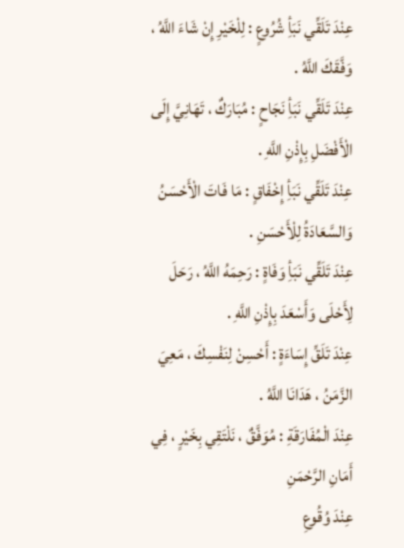عِنْدَ تَلَقِّي نَبَأِ شُرُوعٍ : لِلْخَيْرِ إِنْ شَاءَ اللَّهُ ، وَفَّقَكَ اللَّهُ .
عِنْدَ تَلَقِّي نَبَأِ نَجَاحٍ : مُبَارَكٌ ، تَهَانِيَّ إِلَى الْأَفْضَلِ بِإِذْنِ اللَّهِ .
عِنْدَ تَلَقِّي نَبَأِ إِخْفَاقٍ : مَا فَاتَ الْأَحْسَنُ وَالسَّعَادَةُ لِلْأَحْسَنِ .
عِنْدَ تَلَقِّي نَبَأِ وَفَاةٍ : رَحِمَهُ اللَّهُ ، رَحَلَ لِأَحْلَى وَأَسْعَدَ بِإِذْنِ اللَّهِ .
عِنْدَ تَلَقِّ إِسَاءَةٍ : أَحْسِنْ لِنَفْسِكَ ، مَعِيَ الزَّمَنُ ، هَدَانَا اللَّهُ .
عِنْدَ الْمُفَارَقَةِ : مُوَفَّقٌ ، نَلْتَقِي بِخَيْرٍ ، فِي أَمَانِ الرَّحْمَنِ
عِنْدَ وُقُوعِ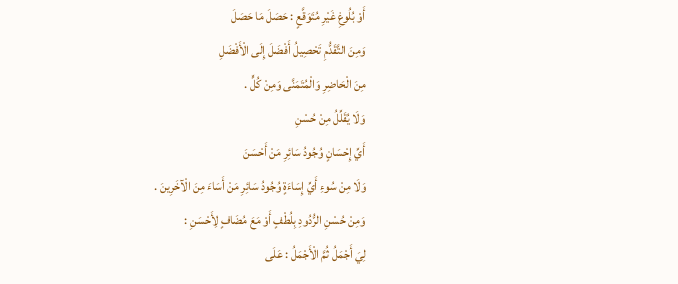أَوْ بُلُوغِ غَيْرِ مُتَوَقَّعٍ : حَصَلَ مَا حَصَلَ
وَمِنَ التَّقَدُّمِ تَحْصِيلُ أَفْضَلَ إِلَى الْأَفْضَلِ
مِنَ الْحَاضِرِ وَالْمُتَمَنَّى وَمِنْ كُلٍّ .
وَلَا يُقَلِّلُ مِنْ حُسْنِ
أَيِّ إِحْسَانٍ وُجُودُ سَائِرِ مَنْ أَحْسَنَ
وَلَا مِنْ سُوءِ أَيِّ إِسَاءَةٍ وُجُودُ سَائِرِ مَنْ أَسَاءَ مِنَ الْآخَرِينَ .
وَمِنْ حُسْنِ الرُّدُودِ بِلُطْفٍ أَوْ مَعَ مُضَافٍ لِأَحْسَنِ :
لِيَ أَجْمَلُ ثُمَّ الْأَجْمَلُ : عَلَى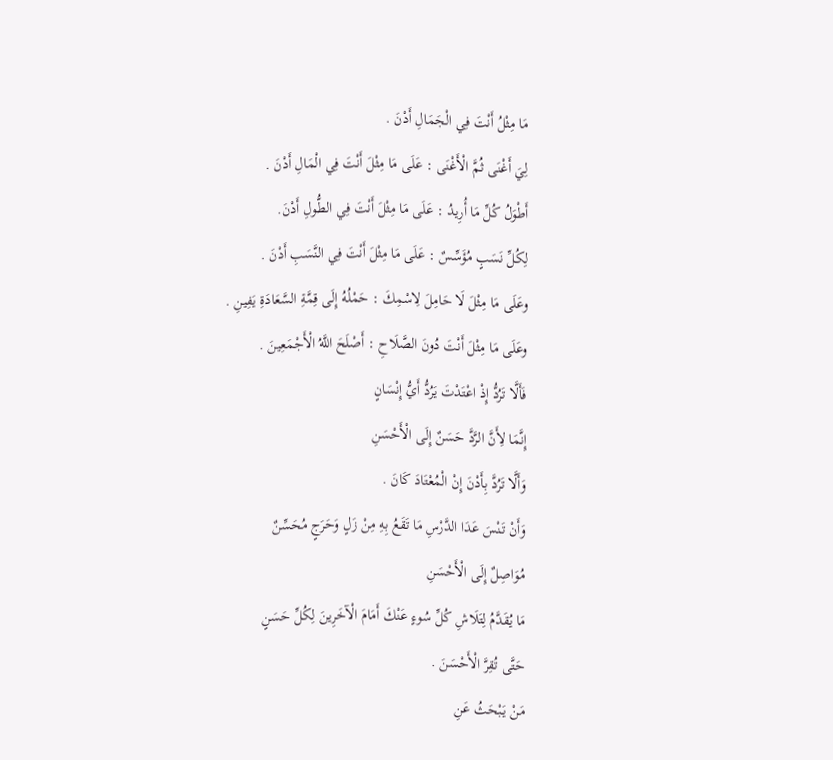مَا مِثْلُ أَنْتَ فِي الْجَمَالِ أَدْنَ .
لِيَ أَغْنَى ثُمَّ الْأَغْنَى : عَلَى مَا مِثْلَ أَنْتَ فِي الْمَالِ أَدْنَ .
أَطْوَلُ كُلِّ مَا أُرِيدُ : عَلَى مَا مِثْلَ أَنْتَ فِي الطُّولِ أَدْنَ.
لِكُلِّ نَسَبٍ مُؤَسِّسٌ : عَلَى مَا مِثْلَ أَنْتَ فِي النَّسَبِ أَدْنَ .
وعَلَى مَا مِثْلَ لَا حَامِلَ لِاسْمِكَ : حَمْلُهُ إِلَى قِمَّةِ السَّعَادَةِ يَفِينِ .
وعَلَى مَا مِثْلَ أَنْتَ دُونَ الصَّلَاحِ : أَصْلَحَ اللَّهُ الْأَجْمَعِينَ .
فَأَلَّا تَرُدُّ إِذْ اعْتَدْتَ يَرُدُّ أَيُّ إِنْسَانٍ
إِنَّمَا لِأَنَّ الرَّدَّ حَسَنٌ إِلَى الْأَحْسَنِ
وَأَلَّا تَرُدَّ بِأَدْنَ إِنْ الْمُعْتَادَ كَانَ .
وَأَنْ تَنْسَ عَدَا الدَّرْسِ مَا تَقَعُ بِهِ مِنْ زَلٍ وَحَرَجٍ مُحَسِّنٌ
مُوَاصِلٌ إِلَى الْأَحْسَنِ
مَا يُقَدَّمُ لِتَلَاشِ كُلِّ سُوءٍ عَنْكَ أَمَامَ الْآخَرِينَ لِكُلِّ حَسَنٍ
حَتَّى تُقِرَّ الْأَحْسَنَ .
مَنْ يَبْحَثُ عَنِ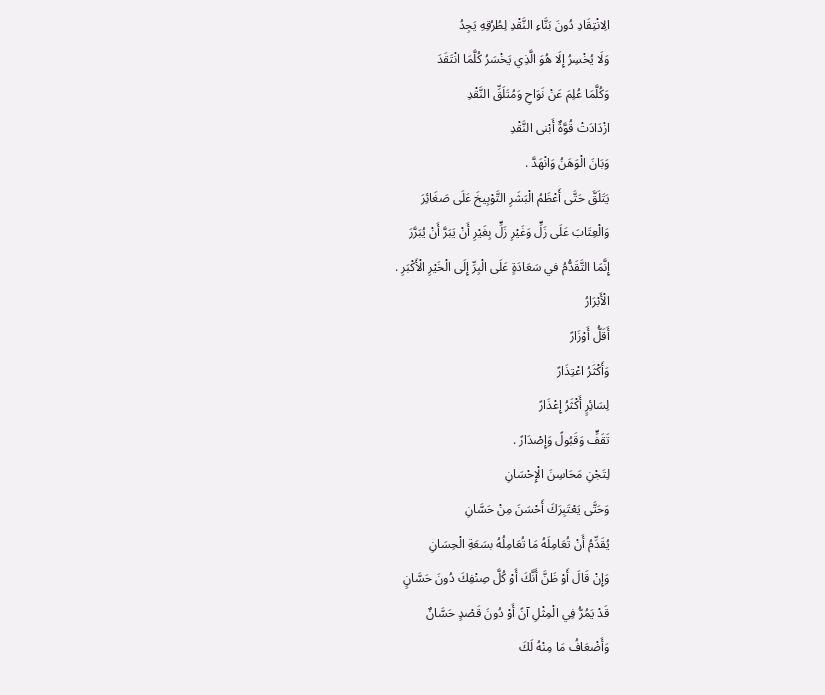الِانْتِقَادِ دُونَ بَنَّاءِ النَّقْدِ لِطُرُقِهِ يَجِدُ
وَلَا يُخْسِرُ إِلَا هُوَ الَّذِي يَخْسَرُ كُلَّمَا انْتَقَدَ
وَكُلَّمَا عُلِمَ عَنْ نَوَاحِ وَمُتَلَقِّ النَّقْدِ
ازْدَادَتْ قُوَّةٌ أَبْنى النَّقْدِ
وَبَانَ الْوَهَنُ وَانْهَدَّ .
يَتَلَقَّ حَتَّى أَعْظَمُ الْبَشَرِ التَّوْبِيخَ عَلَى صَغَائِرَ
وَالْعِتَابَ عَلَى زَلٍّ وَغَيْرِ زَلٍّ بِغَيْرِ أَنْ يَبَرَّ أَنْ يُبَرَّرَ
إِنَّمَا التَّقَدُّمُ في سَعَادَةٍ عَلَى الْبِرِّ إِلَى الْخَيْرِ الْأَكْبَرِ .
الْأَبْرَارُ
أَقَلُّ أَوْزَارً
وَأَكْثَرُ اعْتِذَارً
لِسَائِرٍ أَكْثَرُ إِعْذَارً
تَقَفٍّ وَقَبُولً وَإِصْدَارً .
لِتَجْنِ مَحَاسِنَ الْإِحْسَانِ
وَحَتَّى يَعْتَبِرَكَ أَحْسَنَ مِنْ حَسَّانِ
يُقَدِّمُ أَنْ تُعَامِلَهُ مَا تُعَامِلُهُ بسَعَةِ الْحِسَانِ
وَإِنْ قَالَ أَوْ ظَنَّ أَنَّكَ أَوْ كُلَّ صِنْفِكَ دُونَ حَسَّانٍ
قَدْ يَمُرُّ فِي الْمِثْلِ آنً أَوْ دُونَ قَصْدٍ حَسَّانٌ
وَأَضْعَافُ مَا مِنْهُ لَكَ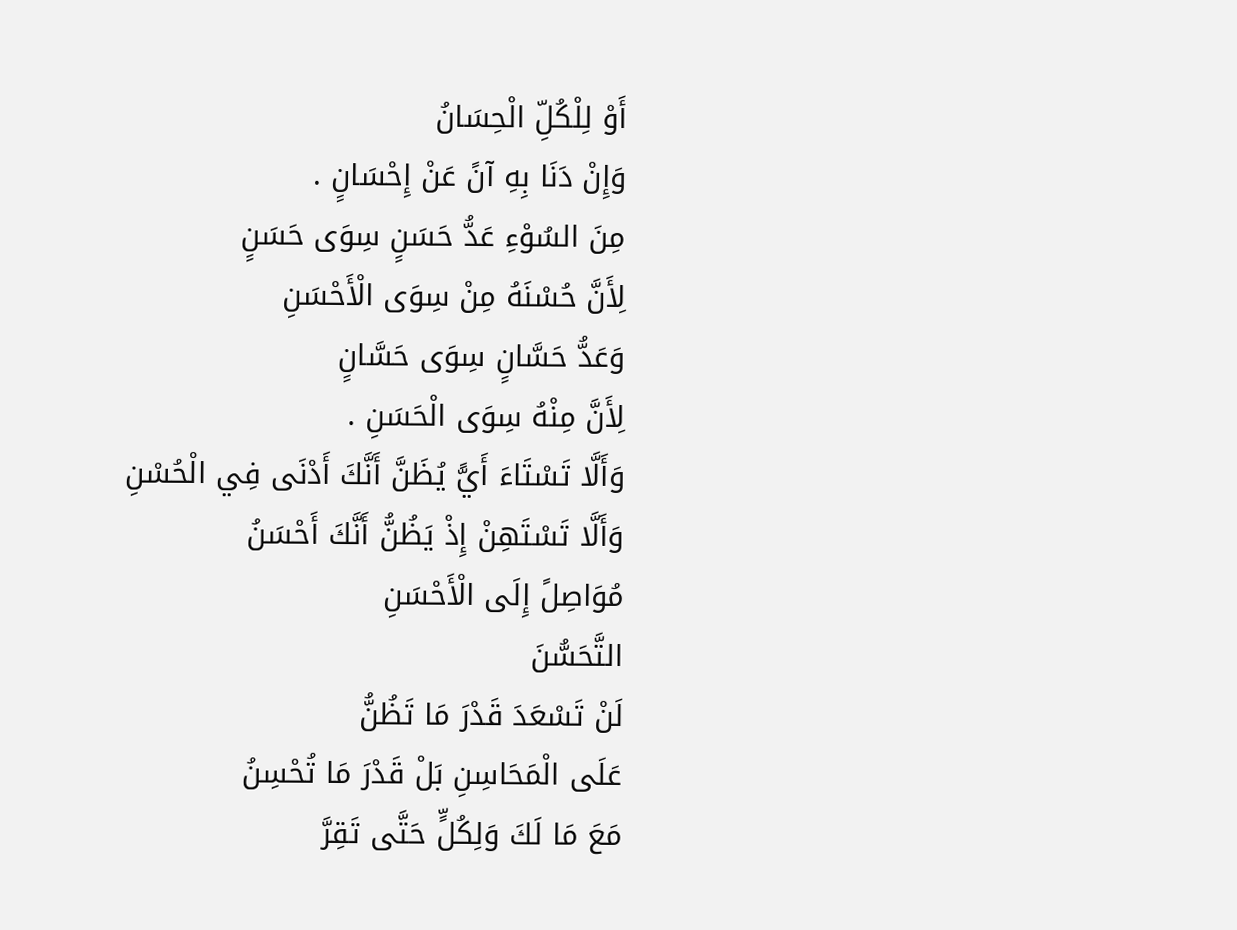أَوْ لِلْكُلِّ الْحِسَانُ
وَإِنْ دَنَا بِهِ آنً عَنْ إِحْسَانٍ .
مِنَ السُوْءِ عَدُّ حَسَنٍ سِوَى حَسَنٍ
لِأَنَّ حُسْنَهُ مِنْ سِوَى الْأَحْسَنِ
وَعَدُّ حَسَّانٍ سِوَى حَسَّانٍ
لِأَنَّ مِنْهُ سِوَى الْحَسَنِ .
وَأَلَّا تَسْتَاءَ أَيًّ يُظَنَّ أَنَّكَ أَدْنَى فِي الْحُسْنِ
وَأَلَّا تَسْتَهِنْ إِذْ يَظُنُّ أَنَّكَ أَحْسَنُ
مُوَاصِلً إِلَى الْأَحْسَنِ
التَّحَسُّنَ
لَنْ تَسْعَدَ قَدْرَ مَا تَظُنُّ
عَلَى الْمَحَاسِنِ بَلْ قَدْرَ مَا تُحْسِنُ
مَعَ مَا لَكَ وَلِكُلٍّ حَتَّى تَقِرَّ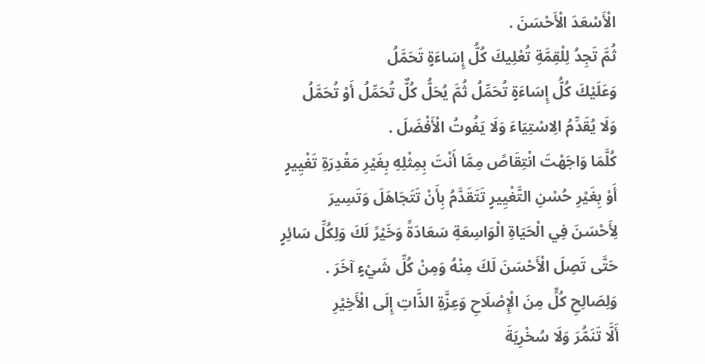الْأَسْعَدَ الْأَحْسَنَ .
ثُمَّ تَجِدُ لِلْقِمَّةِ تُعْلِيكَ كُلُّ إِسَاءَةٍ تَحَمَّلُ
وَعَلَيْكَ كُلُّ إِسَاءَةٍ تُحَمِّلُ ثُمَّ يُحَلُّ كُلٌّ تُحَمِّلُ أَوْ تُحَمَّلُ
وَلَا يُقَدِّمُ الِاسْتِيَاءَ وَلَا يَفُوتُ الْأَفْضَلَ .
كُلَّمَا وَاجَهْتَ انْتِقَاصً مِمَّا أَنْتَ بِمِثْلِهِ بِغَيْرِ مَقْدِرَةِ تَغْيِيرٍ
أَوْ بِغَيْرِ حُسْنِ التَّغْيِيرٍ تَتَقَدَّمُ بِأَنْ تَتَجَاهَلَ وَتَسِيرَ
لِأَحْسَنَ فِي الْحَيَاةِ الْوَاسِعَةِ سَعَادَةً وَخَيْرً لَكَ وَلِكُلِّ سَائِرٍ
حَتَّى تَصِلَ الْأَحْسَنَ لَكَ مِنْهُ وَمِنْ كُلِّ شَيْءٍ آخَرَ .
وَلِصَالِحِ كُلٍّ مِنَ الْإِصْلَاحِ وَعِزَّةِ الذَّاتِ إِلَى الْأَخِيْرِ
أَلَّا تَنَمُّرَ وَلَا سُخْرِيَةَ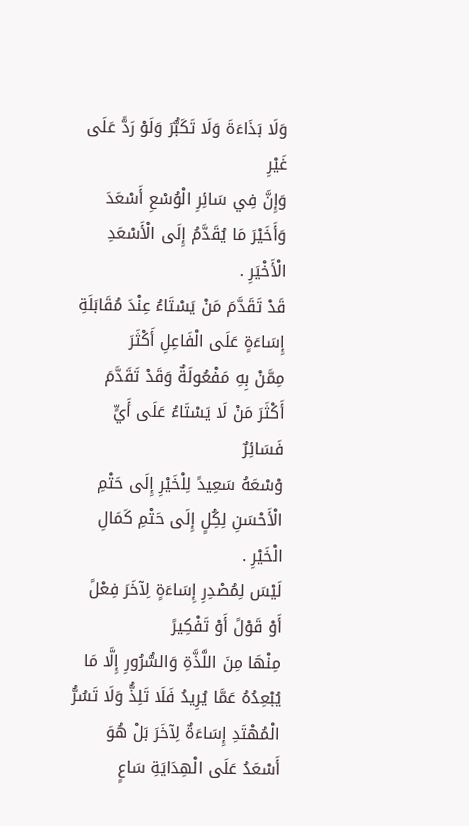وَلَا بَذَاءَةَ وَلَا تَكَبُّرَ وَلَوْ رَدًّ عَلَى غَيْرِ
وَإِنَّ فِي سَائِرِ الْوُسْعِ أَسْعَدَ وَأَخَيْرَ مَا يُقَدَّمُ إِلَى الْأَسْعَدِ الْأَخْيَرِ .
قَدْ تَقَدَّمَ مَنْ يَسْتَاءُ عِنْدَ مُقَابَلَةِ إِسَاءَةٍ عَلَى الْفَاعِلِ أَكْثَرَ
مِمَّنْ بِهِ مَفْعُولَةٌ وَقَدْ تَقَدَّمَ أَكْثَرَ مَنْ لَا يَسْتَاءُ عَلَى أَيٍّ فَسَائِرٌ
وْسْعَهُ سَعِيدً لِلْخَيْرِ إِلَى حَتْمِ الْأَحْسَنِ لِكُِلٍ إِلَى حَتْمِ كَمَالِ الْخَيْرِ .
لَيْسَ لِمُصْدِرِ إِسَاءَةٍ لِآخَرَ فِعْلً أَوْ قَوْلً أَوْ تَفْكِيرً
مِنْهَا مِنَ اللَّذَّةِ وَالسُّرُورِ إِلَّا مَا يُبْعِدُهُ عَمَّا يُرِيدُ فَلَا تَلِذُّ وَلَا تَسُرُّ
الْمُهْتَدِ إِسَاءَةٌ لِآخَرَ بَلْ هُوَ أَسْعَدُ عَلَى الْهِدَايَةِ سَاعٍ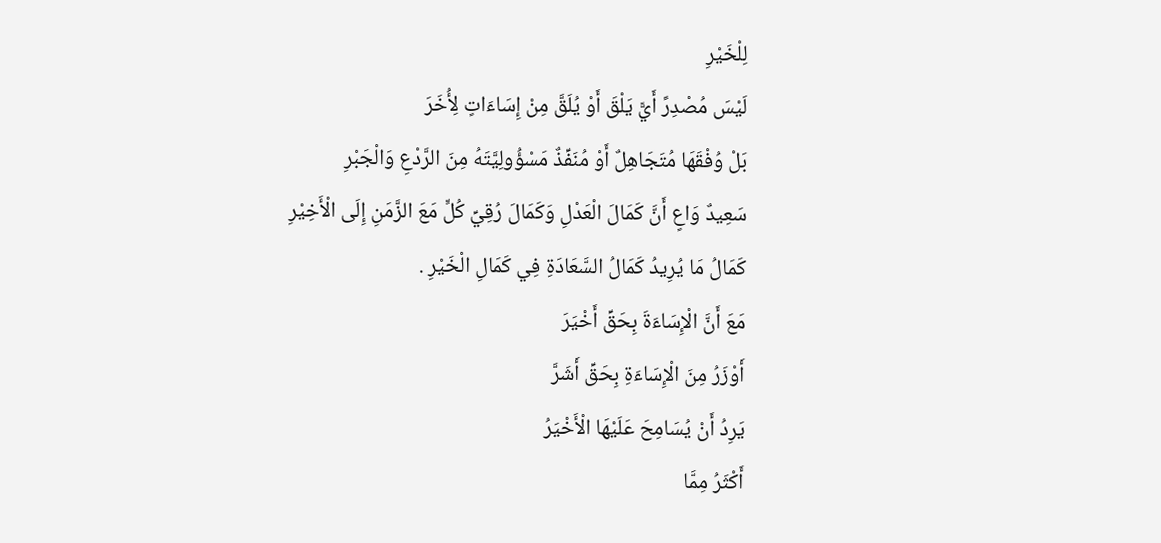لِلْخَيْرِ
لَيْسَ مُصْدِرً أَيًّ يَلْقَ أَوْ يُلَقَّ مِنْ إِسَاءَاتٍ لِأُخَرَ
بَلْ وُفْقَهَا مُتَجَاهِلٌ أَوْ مُنَفِّذٌ مَسْؤُولِيَّتَهُ مِنَ الرَّدْعِ وَالْجَبْرِ
سَعِيدٌ وَاعٍ أَنَّ كَمَالَ الْعَدْلِ وَكَمَالَ رُقِيِّ كُلٍّ مَعَ الزَّمَنِ إِلَى الْأَخِيْرِ
كَمَالُ مَا يُرِيدُ كَمَالُ السَّعَادَةِ فِي كَمَالِ الْخَيْرِ .
مَعَ أَنَّ الْإِسَاءَةَ بِحَقِّ أَخْيَرَ
أَوْزَرُ مِنَ الْإِسَاءَةِ بِحَقِّ أَشَرَّ
يَرِدُ أَنْ يُسَامِحَ عَلَيْهَا الْأَخْيَرُ
أَكْثَرُ مِمَّا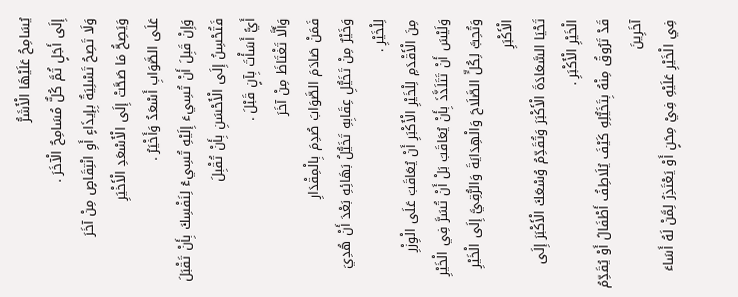يُسَامِحُ عَلَيْهَا الْأَشَرُّ
إِلَى أَجَلٍ ثُمَّ كُلٌّ مُسَامِحٌ الْآخَرَ .
وَلَا تَصِحُ تَسْلِيَةٌ بِإِيذَاءٍ أَوِ انْتِقَاصٍ مِنْ آخَرَ
وَيَصِحُّ مَا صَحَّتْ إِلَى الْأَسْعَدِ الْأَخْيَرِ
عَلَى الصَّوَابِ أَسْعَدُ وَأَخْيَرُ .
وَإِنْ قَبِلَ أَنْ تُسِيءَ إِلَيْهِ تُسِيءُ لِنَفْسِكَ بِأَنْ تَقْبَلَ
فَتُحْسِنُ إِلَى الْأَحْسَنِ بِأَنْ تُقْبِلَ
أَيًّ أَسَأْتَ بِآنٍ قَبْلَ .
وَأَلَّا تَغْتَاظَ مِنْ آخَرَ
فَمَنْ صَادَمَ الصَّوَابَ صُدِمَ بِالْمِقْدَارِ
وَخَيْرٌ مِنْ تَخَيُّلِ عِقَابِهِ تَخَيُّلُ بَهَائِهِ بَعْدَ أَنْ هُدِيَ لِلْخَيْرِ .
مِنَ الْأَقْدَمِ لِلْخَيْرِ الْأَكْبَرِ أَنْ يُعَاقَبَ عَلَى الْوِزْرِ
وَلَيْسَ أَنْ تَتَلَذَّذَ بِأَنْ يُعَاقَبَ بَلْ أَنْ تُسَرَّ فِي الْخَيْرِ
وَتُحِبَّ لِكُلٍّ الصَّلَاحَ وَالْهِدَايَةَ وَالرُّقِيَّ إِلَى الْخَيْرِ الْأَكْبَرِ
تَحْيَا السَّعَادَةَ الْأَكْبَرَ وَتُقَدِّمُ وُسْعَكَ الْأَكْبَرَ إِلَى الْخَيْرِ الْأَكْبَرِ .
قَدْ تَرُوقُ مِنْهُ بِتَخَيُّلِهِ كَيْفَ يُلَاطِفُ أَطْفَالً أَوْ يُقَدِّمُ آخَرِينَ
فِي الْخَيْرِ عَلَيْهِ فِيْ مِحَنٍ أَوْ يَعْتَذِرُ لِمَّنْ لَهُ أَسَاءَ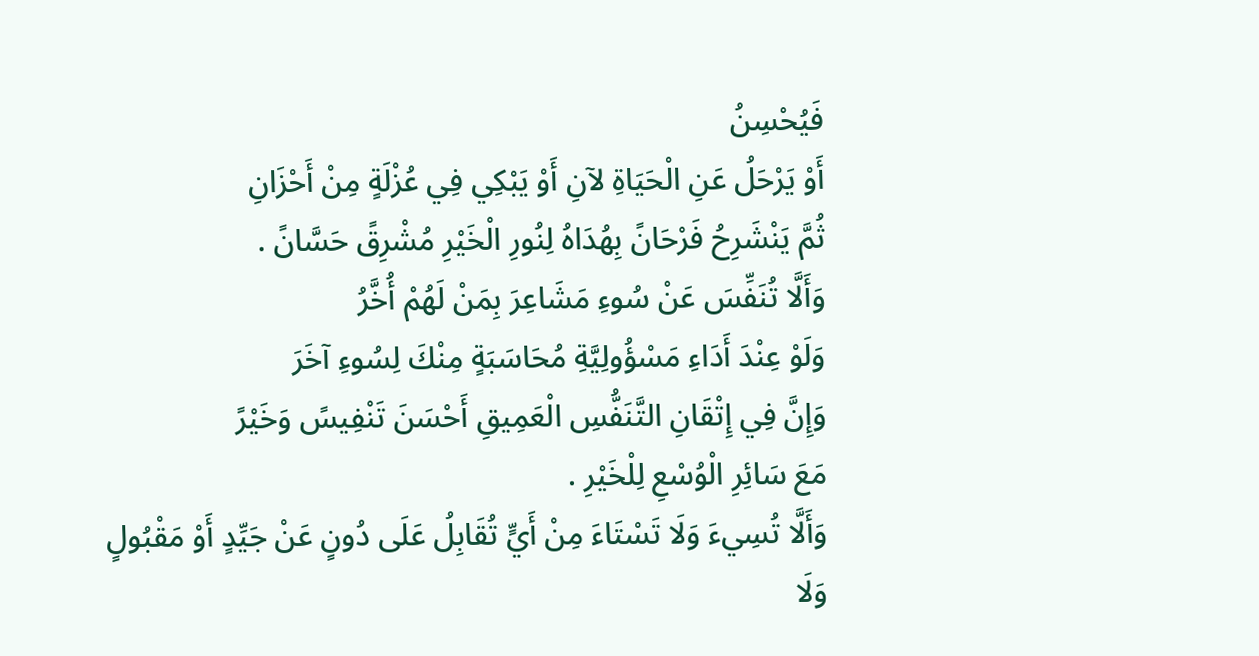فَيُحْسِنُ
أَوْ يَرْحَلُ عَنِ الْحَيَاةِ لآنِ أَوْ يَبْكِي فِي عُزْلَةٍ مِنْ أَحْزَانِ
ثُمَّ يَنْشَرِحُ فَرْحَانً بِهُدَاهُ لِنُورِ الْخَيْرِ مُشْرِقً حَسَّانً .
وَأَلَّا تُنَفِّسَ عَنْ سُوءِ مَشَاعِرَ بِمَنْ لَهُمْ أُخَّرُ
وَلَوْ عِنْدَ أَدَاءِ مَسْؤُولِيَّةِ مُحَاسَبَةٍ مِنْكَ لِسُوءِ آخَرَ
وَإِنَّ فِي إِتْقَانِ التَّنَفُّسِ الْعَمِيقِ أَحْسَنَ تَنْفِيسً وَخَيْرً
مَعَ سَائِرِ الْوُسْعِ لِلْخَيْرِ .
وَأَلَّا تُسِيءَ وَلَا تَسْتَاءَ مِنْ أَيٍّ تُقَابِلُ عَلَى دُونٍ عَنْ جَيِّدٍ أَوْ مَقْبُولٍ
وَلَا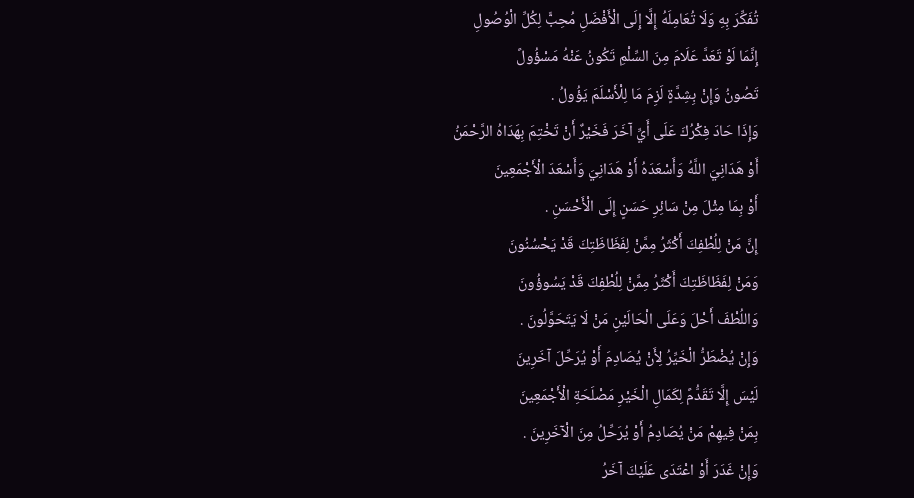تُفَكِّرَ بِهِ وَلَا تُعَامِلَهُ إِلَّا إِلَى الْأَفْضَلِ مُحِبًّ لِكُلِّ الْوُصُولِ
إِنَّمَا لَوْ تَعَدَّ عَلَامَ مِنَ السِّلْمِ تَكُونُ عَنْهُ مَسْؤُولً
تَصُونُ وَإِنْ بِشِدَّةٍ لَزِمَ مَا لِلْأَسْلَمَ يَؤُولُ .
وَإِذَا حَادَ فِكْرُكَ عَلَى أَيِّ آخَرَ فَخَيْرٌ أَنْ تَخْتِمَ بِهَدَاهُ الرَّحْمَنُ
أَوْ هَدَانِيَ اللَّهُ وَأَسْعَدَهُ أَوْ هَدَانِيَ وَأَسْعَدَ الْأَجْمَعِينَ
أَوْ بِمَا مِثْلَ مِنْ سَائِرِ حَسَنٍ إِلَى الْأَحْسَنِ .
إِنَّ مَنْ لِلُطْفِكَ أَكْثَرُ مِمَّنْ لِفَظَاظَتِكَ قَدْ يَحْسُنُونَ
وَمَنْ لِفَظَاظَتِكَ أَكْثَرُ مِمَّنْ لِلُطْفِكَ قَدْ يَسُوؤُونَ
وَاللُطْفَ أَحْلَ وَعَلَى الْحَالَيْنِ مَنْ لَا يَتَحَوَّلُونَ .
وَإِنْ يُضْطَرُّ الْخَيِّرُ لِأَنْ يُصَادِمَ أَوْ يُرَحِّلَ آخَرِينَ
لَيْسَ إِلَّا تَقَدُّمً لِكَمَالِ الْخَيْرِ مَصْلَحَةِ الْأَجْمَعِينَ
بِمَنْ فِيهِمْ مَنْ يُصَادِمُ أَوْ يُرَحِّلُ مِنَ الْآخَرِينَ .
وَإِنْ غَدَرَ أَوْ اعْتَدَى عَلَيْكَ آخَرُ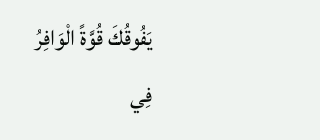يَفُوقُكَ قُوَّةً الْوَافِرُ
فِي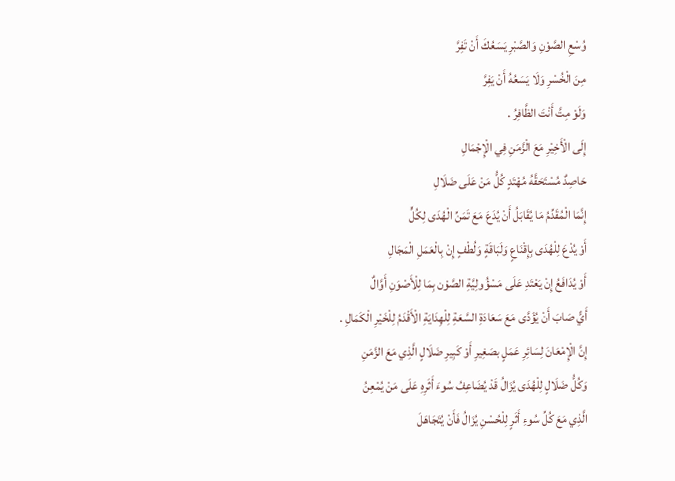وُسْعِ الصَّوْنِ وَالصَّبْرِ يَسَعُكَ أَنْ تَفِرَّ
مِنَ الْخُسْرِ وَلَا يَسَعُهُ أَنْ يَفِرَّ
وَلَوْ مِتَّ أَنْتَ الظَّافِرُ .
إِلَى الْأَخِيْرِ مَعَ الْزَّمَنِ فِي الْإِجْمَالِ
حَاصِدٌ مُسْتَحَقَّهُ مُهْتَدٍ كُلُّ مَنْ عَلَى ضَلَالِ
إِنَّمَا الْمُقَدِّمُ مَا يُقَابَلُ أَنْ يُدَعَ مَعَ تَمَنِّ الْهُدَى لِكُلٍّ
أَوْ يُدْعَ لِلْهُدَى بِإِقْنَاعٍ وَلَبَاقَةٍ وَلُطْفٍ إِنْ بِالْعَمَلِ الْمَجَالِ
أَوْ يُدَافَعُ إِنْ يَعْتَدِ عَلَى مَسْؤُولِيَّةِ الصَّوْن بِمَا لِلْأَصْوَنِ أَوَّالٌ
أَيًّ صَابَ أَنْ يُؤَدَّى مَعَ سَعَادَةِ السَّعَةِ لِلْهِدَايَةِ الْأَقْدَمُ لِلْخَيْرِ الْكَمَالِ .
إِنَّ الْإِمْعَانَ لِسَائِرِ عَمَلٍ بصَغِيرِ أَوْ كَبِيرِ ضَلَالٍ الَّذِي مَعَ الزَّمَنِ
وَكُلُّ ضَلَالٍ لِلْهُدَى يُزَالُ قَدْ يُضَاعِفُ سُوءَ أَثَرِهِ عَلَى مَنْ يُمْعِنُ
الَّذِي مَعَ كُلِّ سُوءِ أَثَرٍ لِلْحُسْنِ يُزَالُ فَأَنْ يُتَجَاهَلَ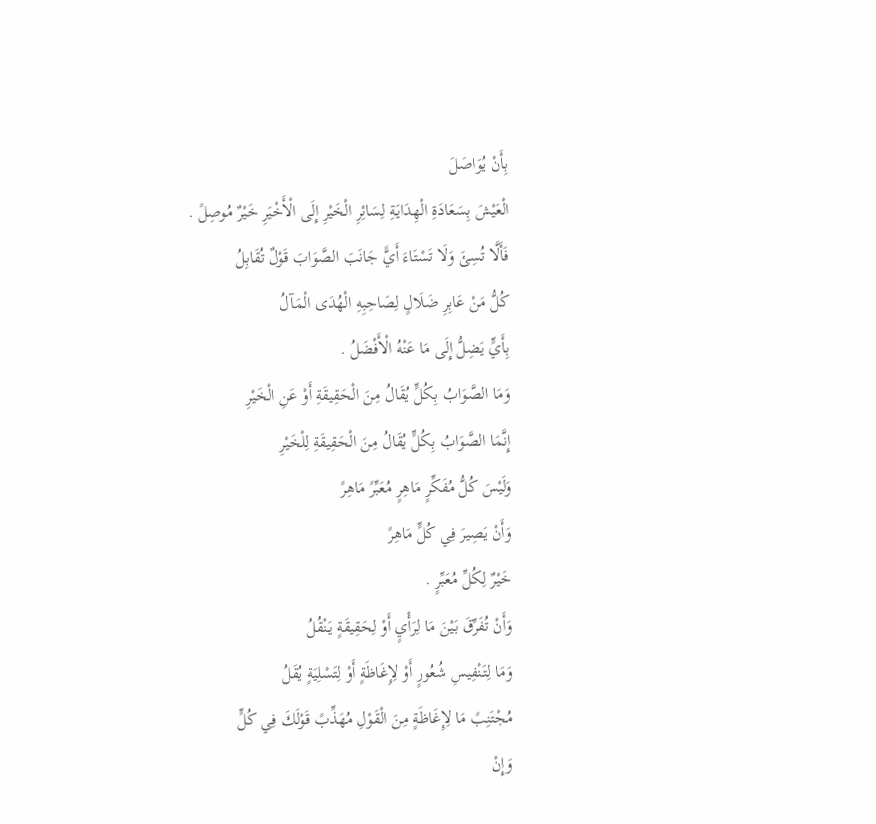بِأَنْ يُوَاصَلَ
الْعَيْشَ بِسَعَادَةِ الْهِدَايَةِ لِسَائِرِ الْخَيْرِ إِلَى الْأَخْيَرِ خَيْرٌ مُوصِلً .
فَأَلَّا تُسِئَ وَلَا تَسْتَاءَ أَيًّ جَانَبَ الصَّوَابَ قَوْلٌ تُقَابِلُ
كُلُّ مَنْ عَابِرِ ضَلَالٍ لِصَاحِبِهِ الْهُدَى الْمَآلُ
بِأَيٍّ يَضِلُّ إِلَى مَا عَنْهُ الْأَفْضَلُ .
وَمَا الصَّوَابُ بِكُلٍّ يُقَالُ مِنَ الْحَقِيقَةِ أَوْ عَنِ الْخَيْرِ
إِنَّمَا الصَّوَابُ بِكُلٍّ يُقَالُ مِنَ الْحَقِيقَةِ لِلْخَيْرِ
وَلَيْسَ كُلُّ مُفَكِّرٍ مَاهِرٍ مُعَبِّرً مَاهِرً
وَأَنْ يَصِيرَ فِي كُلٍّ مَاهِرً
خَيْرٌ لِكُلِّ مُعَبِّرٍ .
وَأَنْ تُفَرِّقَ بَيْنَ مَا لِرَأْيٍ أَوْ لِحَقِيقَةٍ يَنْقُلُ
وَمَا لِتَنْفِيسِ شُعُورٍ أَوْ لِإِغَاظَةٍ أَوْ لِتَسْلِيَةٍ يُقَلُ
مُجْتَنِبً مَا لِإِغَاظَةٍ مِنَ الْقَوْلِ مُهَذِّبً قَوْلَكَ فِي كُلٍّ
وَإِنْ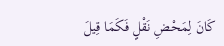كَانَ لِمَحْضِ نَقْلٍ فَكَمَا قِيلَ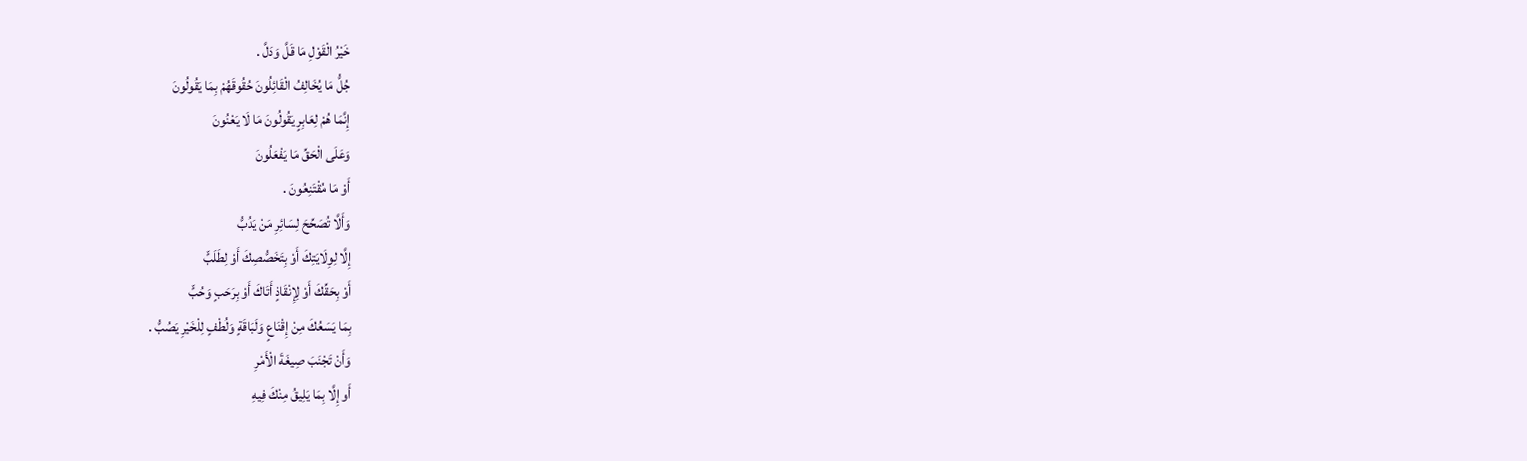خَيْرُ الْقَوْلِ مَا قَلَّ وَدَلَّ .
جُلُّ مَا يُخَالِفُ الْقَائِلُونَ حُقُوقَهُمْ بِمَا يَقُولُونَ
إِنَّمَا هُمْ لِعَابِرٍ يَقُولُونَ مَا لَا يَعْنُونَ
وَعَلَى الْحَقِّ مَا يَفْعَلُونَ
أَوْ مَا مُقْتَنِعُونَ .
وَأَلَّا تُصَحِّحَ لِسَائِرِ مَنْ يَدُبُّ
إِلَّا لِوِلَايَتِكَ أَوْ بِتَخَصُّصِكَ أَوْ لِطَلَبٍّ
أَوْ بِحَقِّكَ أَوْ لِإِنْقَاذٍ أَتَاكَ أَوْ بِرَحَبٍ وَحُبٍّ
بِمَا يَسَعُكَ مِنْ إِقْنَاعٍ وَلَبَاقَةٍ وَلُطْفٍ لِلْخَيْرِ يَصُبُّ .
وَأَنْ تَجْنَبَ صِيغَةَ الْأَمْرِ
أَو إِلَّا بِمَا يَلِيقُ مِنْكَ فِيهِ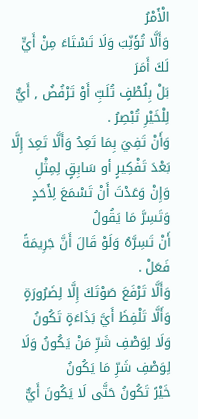الْأَمْرُ
وَأَلَّا تُؤَنِّبَ وَلَا تَسْتَاءَ مِنْ أَيٍّ لَكَ أَمَرَ
بَلْ بِلُطْفٍ تُلَبِّ أَوْ تَرْفُضُ , أَيٌّ لِلْخَيْرِ تُبْصِرُ .
وَأَنْ تَفِيَ بِمَا تَعِدُ وَأَلَّا تَعِدَ إِلَّا بَعْدَ تَفْكِيرٍ أو سَابِقٍ لِمِثْلِ
وَإِنْ وَعَدْتَ أَنْ تَسْمَعَ لِأَحَدٍ وَتَسِرَّ مَا يَقُولُ
أَنْ تَسِرَّهُ وَلَوْ قَالَ أَنَّ جَرِيمَةً فَعَلْ .
وَأَلَّا تَرْفَعَ صَوْتَكَ إِلَّا لِضَرُورَةٍ وَأَلَّا تَلْفِظَ أَيَّ بَذَاءَةٍ تَكُونُ
وَلَا لِوَصْفِ شَرِّ مَنْ يَكُونُ وَلَا لِوَصْفِ شَرِّ مَا يَكُونُ
خَيْرً تَكُونُ حَتَّى لَا يَكُونَ أَيٌّ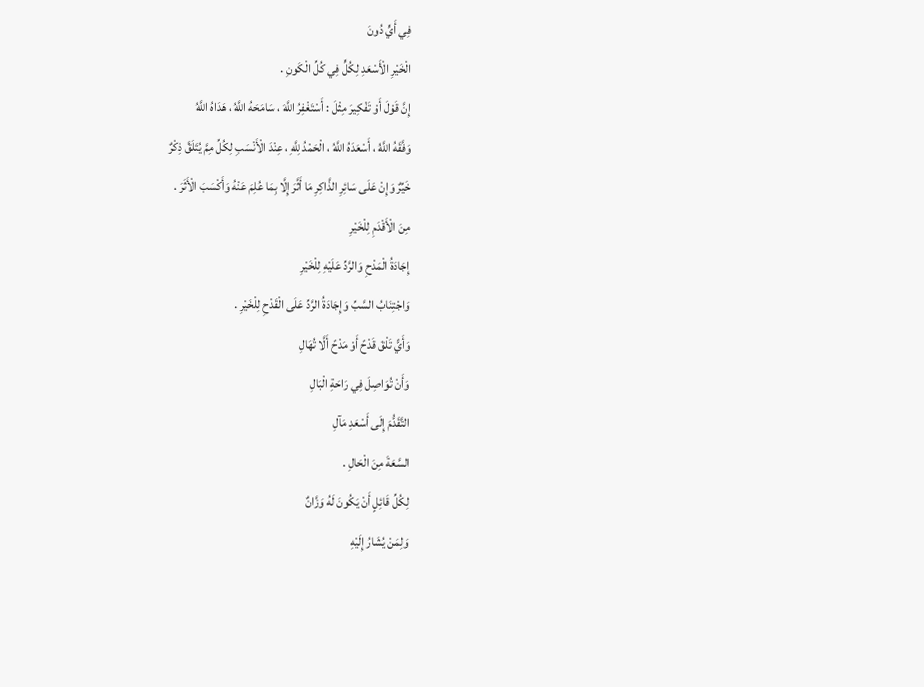فِي أَيٍّ دُونَ
الْخَيْرِ الْأَسْعَدِ لِكُلٍّ فِي كُلِّ الْكَونِ .
إِنَّ قَوْلَ أَوْ تَفْكِيرَ مِثْلَ : أَسْتَغْفِرُ اللَّهَ ، سَامَحَهُ اللَّهُ ، هَدَاهُ اللَّهُ
وَفَّقَهُ اللَّهُ ، أَسْعَدَهُ اللَّهُ ، الْحَمْدُ لِلَّهِ ، عِنْدَ الْأَنْسَبِ لِكُلِّ مِمَّ يُتَلَقَّ ذِكْرٌ
خَيِّرٌ وَإِنْ عَلَى سَائِرِ الذَّاكِرِ مَا أَثَّرَ إِلَّا بِمَا عُلِمَ عَنْهُ وَأَكْسَبَ الْأَثَرَ .
مِنَ الْأَقْدَمِ لِلْخَيْرِ
إِجَادَةُ الْمَدْحِ وَالرَّدِّ عَلَيْهِ لِلْخَيْرِ
وَاجْتِنَابُ السَّبِّ وَإِجَادَةُ الرَّدِّ عَلَى الْقَدْحِ لِلْخَيْرِ .
وَأَيًّ تَلْقَ قَدْحً أَوْ مَدْحً أَلَّا تُهَالِ
وَأَنْ تُوَاصِلَ فِي رَاحَةِ الْبَالِ
التَّقَدُّمَ إِلَى أَسْعَدِ مَآلِ
السَّعَةَ مِنَ الْحَالِ .
لِكُلِّ قَائِلٍ أَنْ يَكُونَ لَهُ وَزَّانٌ
وَلِمَنْ يُشَارُ إِلَيْهِ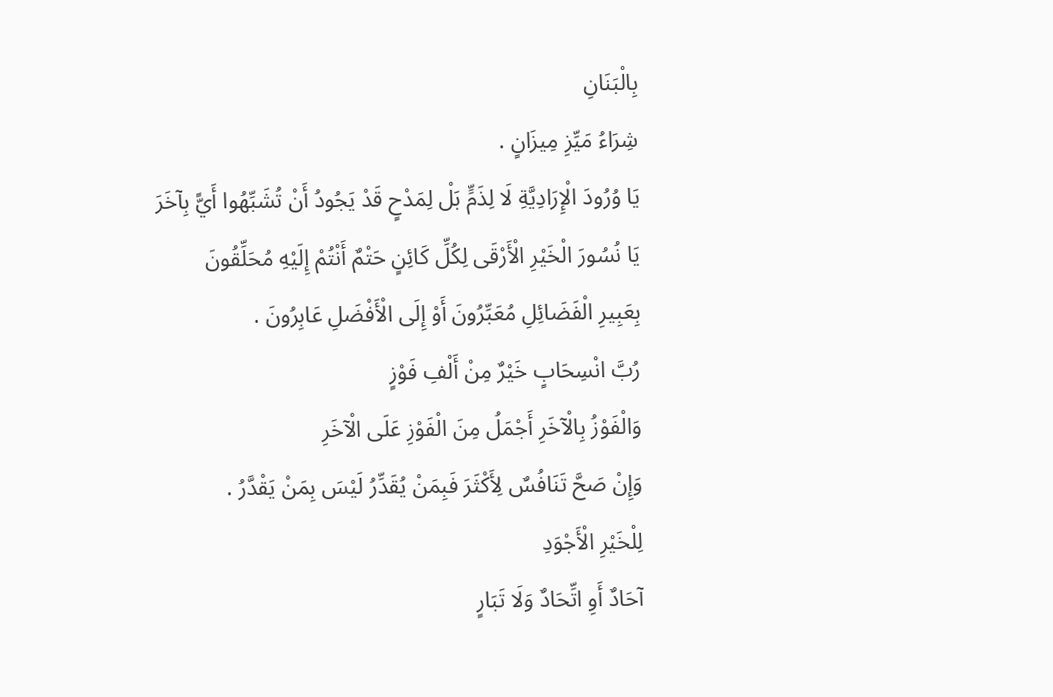بِالْبَنَانِ
شِرَاءُ مَيِّزِ مِيزَانٍ .
يَا وُرُودَ الْإِرَادِيَّةِ لَا لِذَمٍّ بَلْ لِمَدْحٍ قَدْ يَجُودُ أَنْ تُشَبِّهُوا أَيًّ بِآخَرَ
يَا نُسُورَ الْخَيْرِ الْأَرْقَى لِكُلِّ كَائِنٍ حَتْمٌ أَنْتُمْ إِلَيْهِ مُحَلِّقُونَ
بِعَبِيرِ الْفَضَائِلِ مُعَبِّرُونَ أَوْ إِلَى الْأَفْضَلِ عَابِرُونَ .
رُبَّ انْسِحَابٍ خَيْرٌ مِنْ أَلْفِ فَوْزٍ
وَالْفَوْزُ بِالْآخَرِ أَجْمَلُ مِنَ الْفَوْزِ عَلَى الْآخَرِ
وَإِنْ صَحَّ تَنَافُسٌ لِأَكْثَرَ فَبِمَنْ يُقَدِّرُ لَيْسَ بِمَنْ يَقْدَّرُ .
لِلْخَيْرِ الْأَجْوَدِ
آحَادٌ أَوِ اتِّحَادٌ وَلَا تَبَارٍ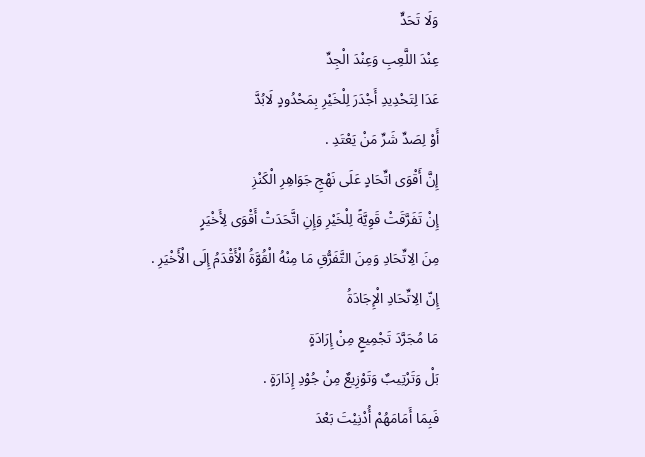وَلَا تَحَدٍّ
عِنْدَ اللَّعِبِ وَعِنْدَ الْجِدِّ
عَدَا لِتَحْدِيدِ أَجْدَرَ لِلْخَيْرِ بِمَحْدُودٍ لَابُدَّ
أَوْ لِصَدِّ شَرِّ مَنْ يَعْتَدِ .
إِنَّ أَقْوَى اتِّحَادٍ عَلَى نَهْجِ جَوَاهِرِ الْكَنْزِ
إِنْ تَفَرَّقَتْ قَوِيَّةً لِلْخَيْرِ وَإِنِ اتَّحَدَتْ أَقْوَى لِأَخْيَرٍ
مِنَ الِاتِّحَادِ وَمِنَ التَّفَرُّقِ مَا مِنْهُ الْقُوَّةُ الْأَقْدَمُ إِلَى الْأَخْيَرِ .
إِنّ الِاتِّحَادِ الْإِجَادَةُ
مَا مُجَرَّدَ تَجْمِيعٍ مِنْ إِرَادَةٍ
بَلْ وَتَرْتِيبٌ وَتَوْزِيعٌ مِنْ جُوْدِ إِدَارَةٍ .
فَبِمَا أَمَامَهُمْ أُدْنِيْتَ بَعْدَ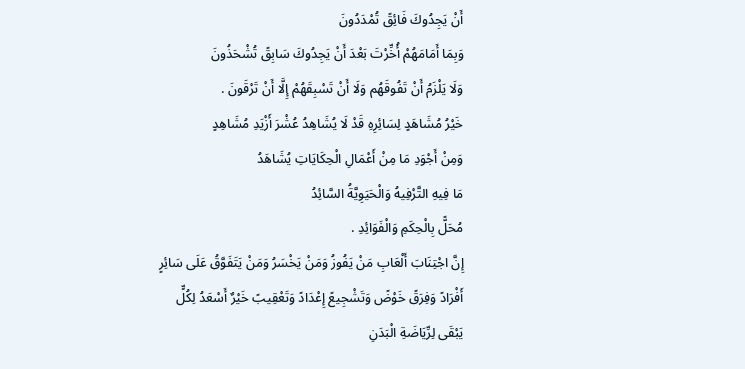أَنْ يَجِدُوكَ فَائِقً تُمْدَدُونَ
وَبِمَا أَمَامَهُمْ أُخِّرْتَ بَعْدَ أَنْ يَجِدُوكَ سَابِقً تُشْحَذُونَ
وَلَا يَلْزَمُ أَنْ تَفُوقَهُم وَلَا أَنْ تَسْبِقَهُمْ إِلَّا أَنْ تَرْقَونَ .
خَيْرُ مُشَاهَدٍ لِسَائِرِهِ قَدْ لَا يُشَاهِدُ عُشْرَ أَزْيَدِ مُشَاهِدٍ
وَمِنْ أَجْوَدِ مَا مِنْ أَعْمَالِ الْحِكَايَاتِ يُشَاهَدُ
مَا فِيهِ التَّرْفِيهُ وَالْحَيَوِيَّةُ السَّائِدُ
مُحَلًّ بِالْحِكَمِ وَالْفَوَائِدِ .
إِنَّ اجْتِنَابَ أَلْعَابِ مَنْ يَفُوزُ وَمَنْ يَخْسَرُ وَمَنْ يَتَفَوَّقُ عَلَى سَائِرٍ
أَفْرَادً وَفِرَقً خَوْضً وَتَشْجِيعً إِعْدَادً وَتَعْقِيبً خَيْرٌ أَسْعَدُ لِكُلٍّ
يَبْقَى لِرِّيَاضَةِ الْبَدَنِ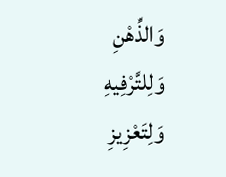وَالذِّهْنِ وَلِلتَّرْفِيهِ وَلِتَعْزِيزِ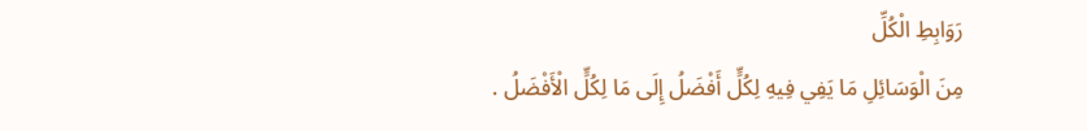رَوَابِطِ الْكُلِّ
مِنَ الْوَسَائِلِ مَا يَفِي فِيهِ لِكُلٍّ أَفْضَلُ إِلَى مَا لِكُلٍّ الْأَفْضَلُ .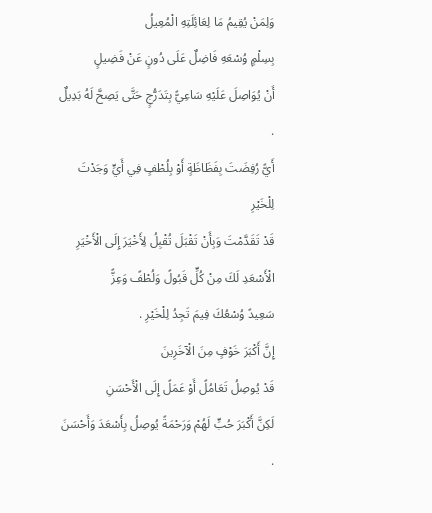وَلِمَنْ يُقِيمُ مَا لِعَائِلَتِهِ الْمُعِيلُ
بِسِلْمٍ وُسْعَهِ فَاضِلٌ عَلَى دُونٍ عَنْ فَضِيلٍ
أَنْ يُوَاصِلَ عَلَيْهِ سَاعِيًّ بِتَدَرُّجٍ حَتَّى يَصِحَّ لَهُ بَدِيلٌ .
أَيًّ رُفِضَتَ بِفَظَاظَةٍ أَوْ بِلُطْفٍ فِي أَيٍّ وَجَدْتَ لِلْخَيْرِ
قَدْ تَقَدَّمْتَ وَبِأَنْ تَقْبَلَ تُقْبِلُ لِأَخْيَرَ إِلَى الْأَخْيَرِ
الْأَسْعَدِ لَكَ مِنْ كُلٍّ قَبُولً وَلُطْفً وَعِزًّ
سَعِيدً وُسْعُكَ فِيمَ تَجِدُ لِلْخَيْرِ .
إِنَّ أَكْبَرَ خَوْفٍ مِنَ الْآخَرِينَ
قَدْ يُوصِلُ تَعَامُلً أَوْ عَمَلً إِلَى الْأَحْسَنِ
لَكِنَّ أَكْبَرَ حُبٍّ لَهُمْ وَرَحْمَةً يُوصِلُ بِأَسْعَدَ وَأَحْسَنَ .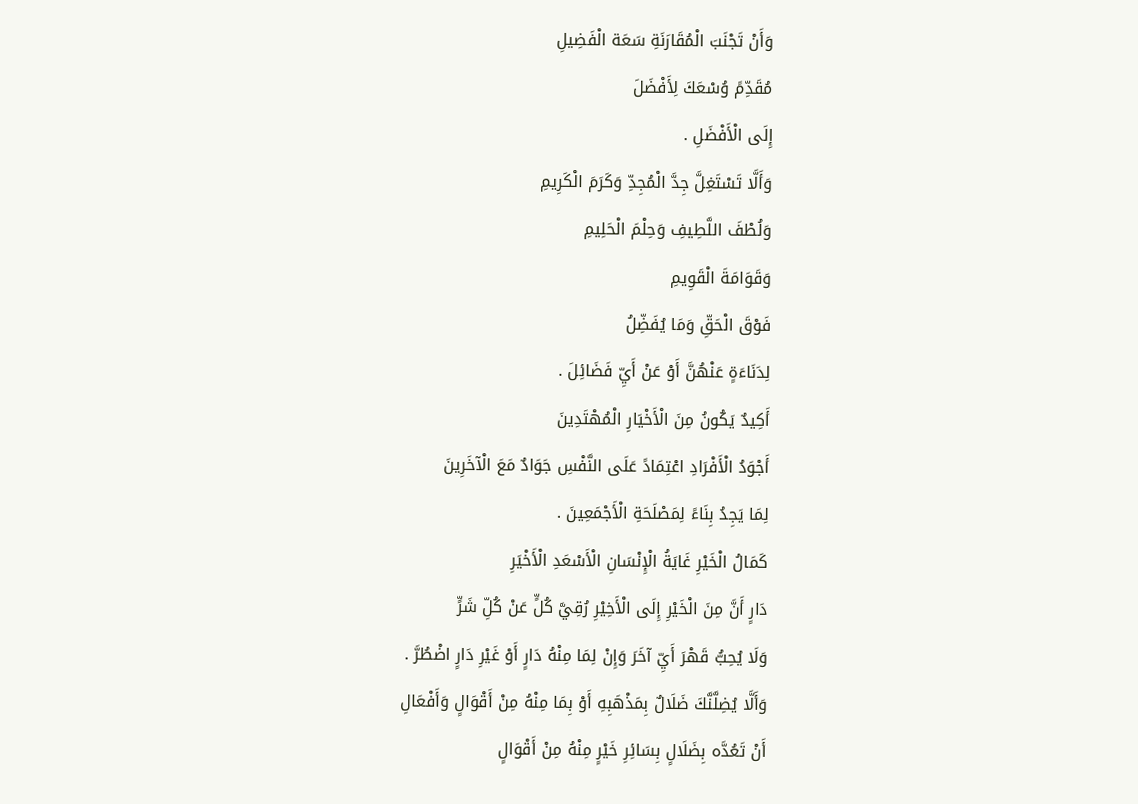وَأَنْ تَجْنَبَ الْمُقَارَنَةِ سَعَة الْفَضِيلِ
مُقَدِّمً وُسْعَكَ لِأَفْضَلَ
إِلَى الْأَفْضَلِ .
وَأَلَّا تَسْتَغِلَّ جِدَّ الْمُجِدِّ وَكَرَمَ الْكَرِيمِ
وَلُطْفَ اللَّطِيفِ وَحِلْمَ الْحَلِيمِ
وَقَوَامَةَ الْقَوِيمِ
فَوْقَ الْحَقِّ وَمَا يُفَضِّلُ
لِدَنَاءَةٍ عَنْهُنَّ أَوْ عَنْ أَيِّ فَضَائِلَ .
أَكِيدٌ يَكُونُ مِنَ الْأَخْيَارِ الْمُهْتَدِينَ
أَجْوَدُ الْأَفْرَادِ اعْتِمَادً عَلَى النَّفْسِ جَوَادٌ مَعَ الْآخَرِينَ
لِمَا يَجِدُ بِنَاءً لِمَصْلَحَةِ الْأَجْمَعِينَ .
كَمَالُ الْخَيْرِ غَايَةُ الْإِنْسَانِ الْأَسْعَدِ الْأَخْيَرِ
دَارٍ أَنَّ مِنَ الْخَيْرِ إِلَى الْأَخِيْرِ رُقِيَّ كُلٍّ عَنْ كُلِّ شَرٍّ
وَلَا يُحِبُّ قَهْرَ أَيِّ آخَرَ وَإِنْ لِمَا مِنْهُ دَارٍ أَوْ غَيْرِ دَارٍ اضْطُرَّ .
وَأَلَّا يُضِلَّنَّكَ ضَلَالٌ بِمَذْهَبِهِ أَوْ بِمَا مِنْهُ مِنْ أَقْوَالٍ وَأَفْعَالِ
أَنْ تَعُدَّه بِضَلَالٍ بِسَائِرِ خَيْرٍ مِنْهُ مِنْ أَقْوَالٍ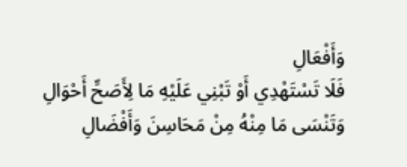وَأَفْعَالِ
فَلَا تَسْتَهْدِي أَوْ تَبْنِي عَلَيْهِ مَا لِأَصَحِّ أَحْوَالِ
وَتَنْسَى مَا مِنْهُ مِنْ مَحَاسِنَ وَأَفْضَالِ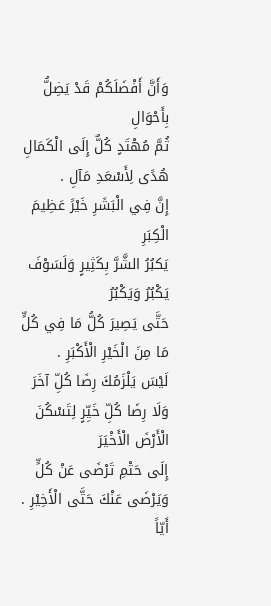وَأَنَّ أَفْضَلَكُمْ قَدْ يَضِلُّ بِأَحْوَالِ
ثُمَّ مُهْتَدٍ كُلٌّ إِلَى الْكَمَالِ
هُدًى لِأَسْعَدِ مَآلِ .
إِنَّ فِي الْبَشَرِ خَيْرً عَظِيمَ الْكِبَرِ
يَكبُرُ الشَّرَّ بِكَثِيرٍ وَلَسَوْفَ يَكْبُرُ وَيَكْبُرُ
حَتَّى يَصِيرَ كُلُّ مَا فِي كُلٍّ مَا مِنَ الْخَيْرِ الْأَكْبَرِ .
لَيْسَ يَلْزَمُكَ رِضَا كُلِّ آخَرَ
وَلَا رِضَا كُلِّ خَيِّرٍ لِتَسْكُنَ الْأَرْضَ الْأَخْيَرَ
إِلَى حَتْمِ تَرْضَى عَنْ كُلٍّ وَيَرْضَى عَنْكَ حَتَّى الْأَخِيْرِ .
أَيّاً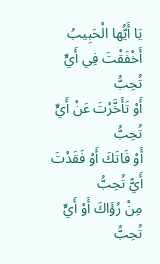يَا أَيُّها الْحَبِيبُ
أَخْفَقْتَ فِي أَيٍّ تُحِبُّ
أَوْ تَأَخَّرْتَ عَنْ أَيٍّ تُحِبُّ
أَوْ فَاتَكَ أَوْ فَقَدْتَ أَيًّ تُحِبُّ
مِنْ رُؤَاكَ أَوْ أَيٍّ تُحِبُّ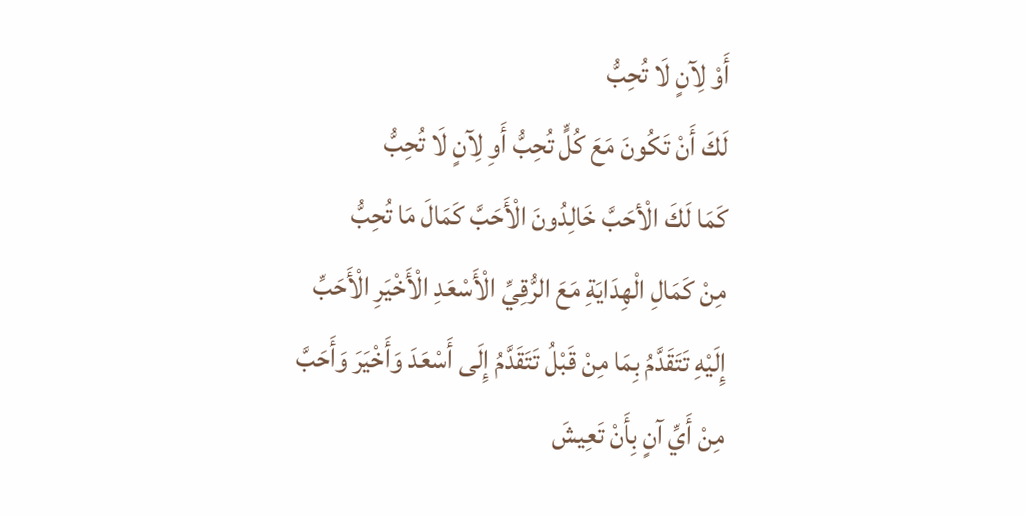أَوْ لِآنٍ لَا تُحِبُّ
لَكَ أَنْ تَكُونَ مَعَ كُلٍّ تُحِبُّ أَوِ لِآنٍ لَا تُحِبُّ
كَمَا لَكَ الْأحَبَّ خَالِدُونَ الْأَحَبَّ كَمَالَ مَا تُحِبُّ
مِنْ كَمَالِ الْهِدَايَةِ مَعَ الرُّقِيِّ الْأَسْعَدِ الْأَخْيَرِ الْأَحَبِّ
إِلَيْهِ تَتَقَدَّمُ بِمَا مِنْ قَبْلُ تَتَقَدَّمُ إِلَى أَسْعَدَ وَأَخْيَرَ وَأَحَبَّ
مِنْ أَيِّ آنٍ بِأَنْ تَعِيشَ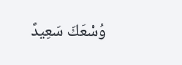وُسْعَكَ سَعِيدً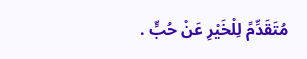مُتَقَدِّمً لِلْخَيْرِ عَنْ حُبٍّ .